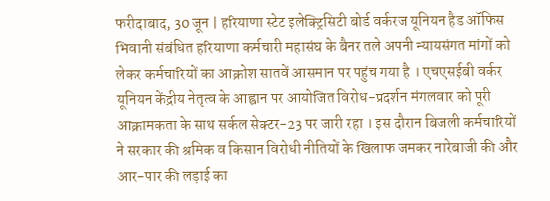फरीदाबाद, 30 जून | हरियाणा स्टेट इलेक्ट्रिसिटी बोर्ड वर्करज यूनियन हैड ऑफिस भिवानी संबंधित हरियाणा कर्मचारी महासंघ के बैनर तले अपनी न्यायसंगत मांगों को लेकर कर्मचारियों का आक्रोश सातवें आसमान पर पहुंच गया है । एचएसईबी वर्कर यूनियन केंद्रीय नेतृत्व के आह्वान पर आयोजित विरोध-प्रदर्शन मंगलवार को पूरी आक्रामकता के साथ सर्कल सेक्टर-23 पर जारी रहा । इस दौरान बिजली कर्मचारियों ने सरकार की श्रमिक व किसान विरोधी नीतियों के खिलाफ जमकर नारेबाजी की और आर-पार की लड़ाई का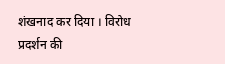शंखनाद कर दिया । विरोध प्रदर्शन की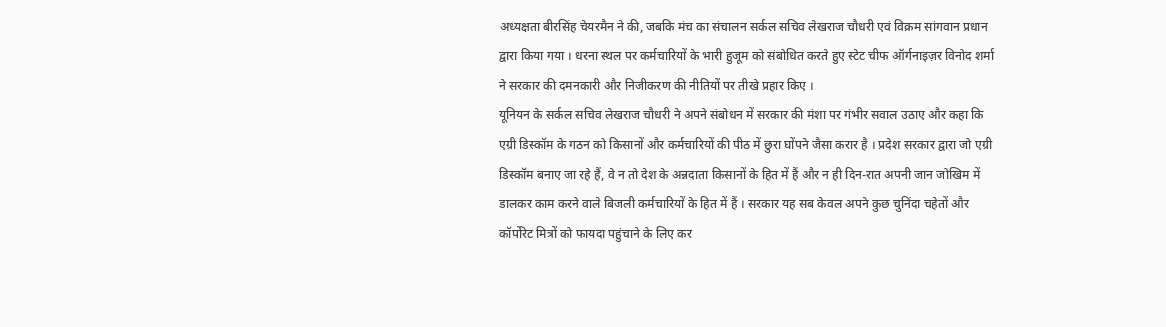अध्यक्षता बीरसिंह चेयरमैन ने की, जबकि मंच का संचालन सर्कल सचिव लेखराज चौधरी एवं विक्रम सांगवान प्रधान द्वारा किया गया । धरना स्थल पर कर्मचारियों के भारी हुजूम को संबोधित करते हुए स्टेट चीफ ऑर्गनाइज़र विनोद शर्मा ने सरकार की दमनकारी और निजीकरण की नीतियों पर तीखे प्रहार किए ।
यूनियन के सर्कल सचिव लेखराज चौधरी ने अपने संबोधन में सरकार की मंशा पर गंभीर सवाल उठाए और कहा कि एग्री डिस्कॉम के गठन को किसानों और कर्मचारियों की पीठ में छुरा घोंपने जैसा करार है । प्रदेश सरकार द्वारा जो एग्री डिस्कॉम बनाए जा रहे हैं, वे न तो देश के अन्नदाता किसानों के हित में हैं और न ही दिन-रात अपनी जान जोखिम में डालकर काम करने वाले बिजली कर्मचारियों के हित में हैं । सरकार यह सब केवल अपने कुछ चुनिंदा चहेतों और कॉर्पोरेट मित्रों को फायदा पहुंचाने के लिए कर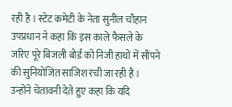रही है । स्टेट कमेटी के नेता सुनील चौहान उपप्रधान ने कहा कि इस काले फैसले के जरिए पूरे बिजली बोर्ड को निजी हाथों में सौंपने की सुनियोजित साजिश रची जा रही है । उन्होंने चेतावनी देते हुए कहा कि यदि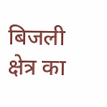बिजली क्षेत्र का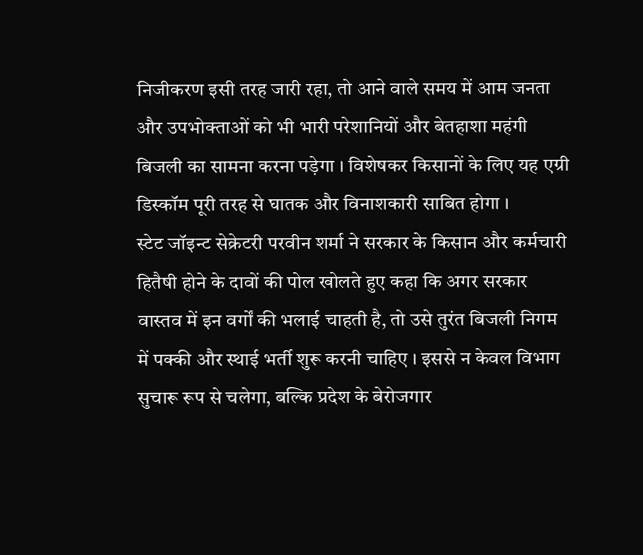निजीकरण इसी तरह जारी रहा, तो आने वाले समय में आम जनता और उपभोक्ताओं को भी भारी परेशानियों और बेतहाशा महंगी बिजली का सामना करना पड़ेगा । विशेषकर किसानों के लिए यह एग्री डिस्कॉम पूरी तरह से घातक और विनाशकारी साबित होगा ।
स्टेट जॉइन्ट सेक्रेटरी परवीन शर्मा ने सरकार के किसान और कर्मचारी हितैषी होने के दावों की पोल खोलते हुए कहा कि अगर सरकार वास्तव में इन वर्गों की भलाई चाहती है, तो उसे तुरंत बिजली निगम में पक्की और स्थाई भर्ती शुरू करनी चाहिए । इससे न केवल विभाग सुचारू रूप से चलेगा, बल्कि प्रदेश के बेरोजगार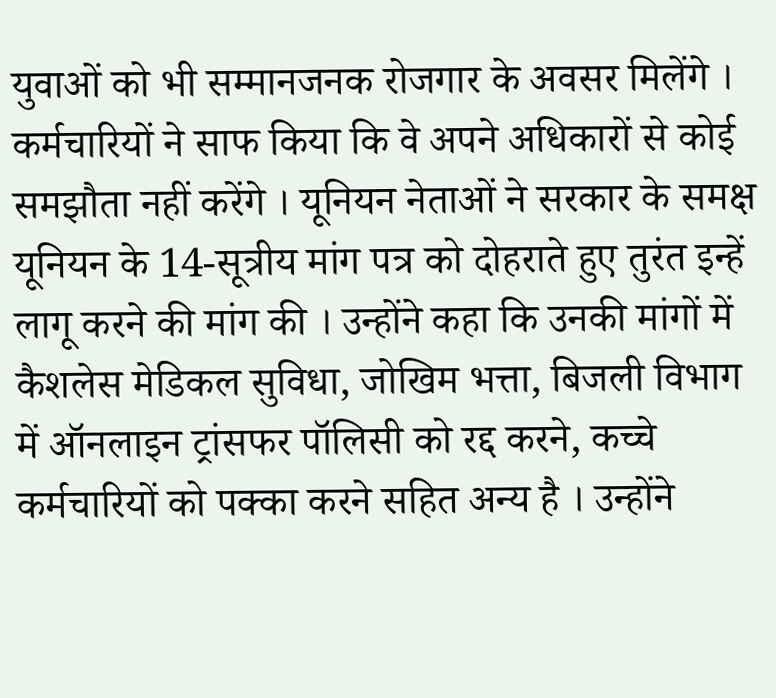युवाओं को भी सम्मानजनक रोजगार के अवसर मिलेंगे । कर्मचारियों ने साफ किया कि वे अपने अधिकारों से कोई समझौता नहीं करेंगे । यूनियन नेताओं ने सरकार के समक्ष यूनियन के 14-सूत्रीय मांग पत्र को दोहराते हुए तुरंत इन्हें लागू करने की मांग की । उन्होंने कहा कि उनकी मांगों में कैशलेस मेडिकल सुविधा, जोखिम भत्ता, बिजली विभाग में ऑनलाइन ट्रांसफर पॉलिसी को रद्द करने, कच्चे कर्मचारियों को पक्का करने सहित अन्य है । उन्होंने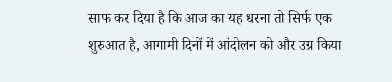साफ कर दिया है कि आज का यह धरना तो सिर्फ एक शुरुआत है, आगामी दिनों में आंदोलन को और उग्र किया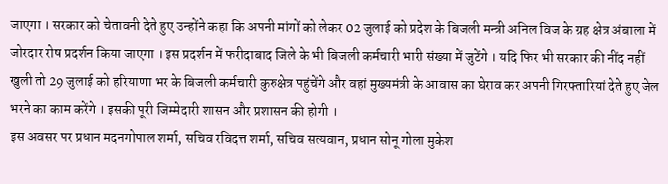जाएगा । सरकार को चेतावनी देते हुए उन्होंने कहा कि अपनी मांगों को लेकर 02 जुलाई को प्रदेश के बिजली मन्त्री अनिल विज के ग्रह क्षेत्र अंबाला में जोरदार रोष प्रदर्शन किया जाएगा । इस प्रदर्शन में फरीदाबाद जिले के भी बिजली कर्मचारी भारी संख्या में जुटेंगे । यदि फिर भी सरकार की नींद नहीं खुली तो 29 जुलाई को हरियाणा भर के बिजली कर्मचारी कुरुक्षेत्र पहुंचेंगे और वहां मुख्यमंत्री के आवास का घेराव कर अपनी गिरफ्तारियां देते हुए जेल भरने का काम करेंगे । इसकी पूरी जिम्मेदारी शासन और प्रशासन की होगी ।
इस अवसर पर प्रधान मदनगोपाल शर्मा, सचिव रविदत्त शर्मा, सचिव सत्यवान, प्रधान सोनू गोला मुकेश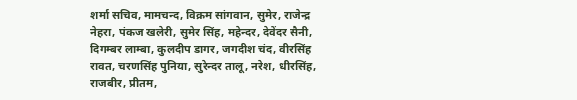शर्मा सचिव, मामचन्द, विक्रम सांगवान, सुमेर, राजेन्द्र नेहरा, पंकज खलेरी, सुमेर सिंह, महेन्दर, देवेंदर सैनी, दिगम्बर लाम्बा, कुलदीप डागर, जगदीश चंद, वीरसिंह रावत, चरणसिंह पुनिया, सुरेन्दर तालू, नरेश, धीरसिंह, राजबीर, प्रीतम,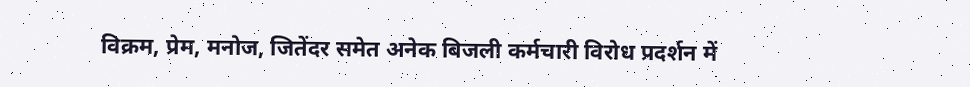विक्रम, प्रेम, मनोज, जितेंदर समेत अनेक बिजली कर्मचारी विरोध प्रदर्शन में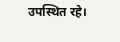उपस्थित रहे।